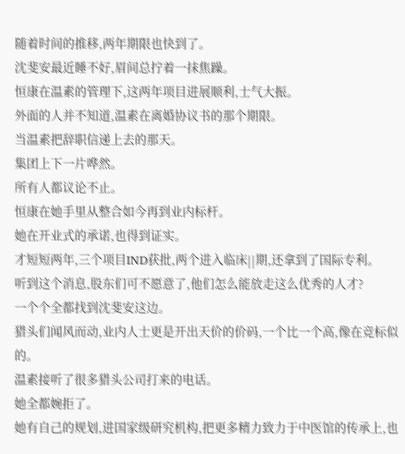随着时间的推移,两年期限也快到了。
沈斐安最近睡不好,眉间总拧着一抹焦躁。
恒康在温素的管理下,这两年项目进展顺利,士气大振。
外面的人并不知道,温素在离婚协议书的那个期限。
当温素把辞职信递上去的那天。
集团上下一片哗然。
所有人都议论不止。
恒康在她手里从整合如今再到业内标杆。
她在开业式的承诺,也得到证实。
才短短两年,三个项目IND获批,两个进入临床||期,还拿到了国际专利。
听到这个消息,股东们可不愿意了,他们怎么能放走这么优秀的人才?
一个个全都找到沈斐安这边。
猎头们闻风而动,业内人士更是开出天价的价码,一个比一个高,像在竞标似的。
温素接听了很多猎头公司打来的电话。
她全都婉拒了。
她有自己的规划,进国家级研究机构,把更多精力致力于中医馆的传承上,也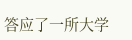答应了一所大学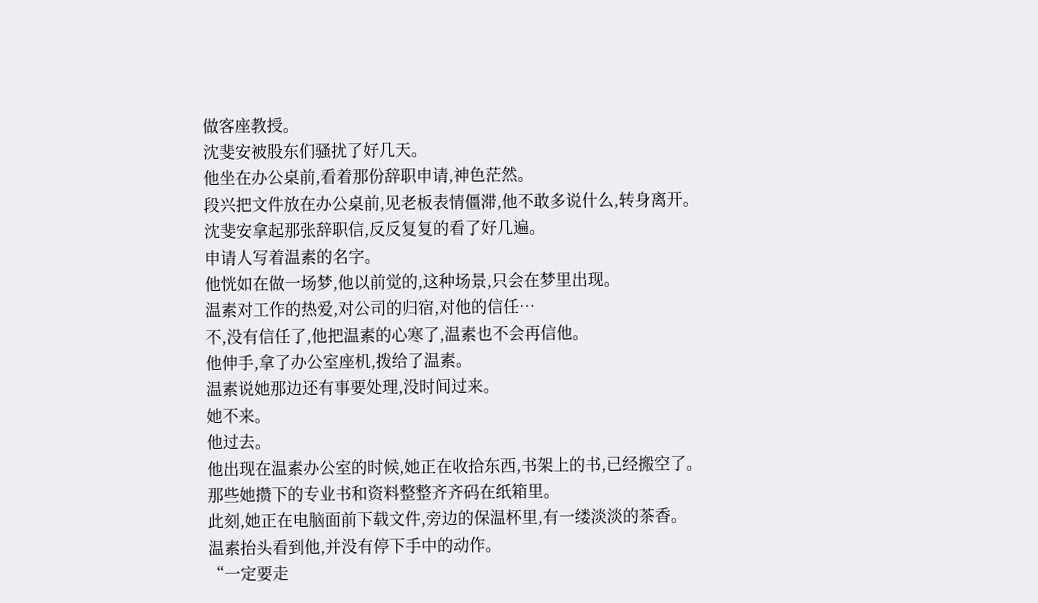做客座教授。
沈斐安被股东们骚扰了好几天。
他坐在办公桌前,看着那份辞职申请,神色茫然。
段兴把文件放在办公桌前,见老板表情僵滞,他不敢多说什么,转身离开。
沈斐安拿起那张辞职信,反反复复的看了好几遍。
申请人写着温素的名字。
他恍如在做一场梦,他以前觉的,这种场景,只会在梦里出现。
温素对工作的热爱,对公司的归宿,对他的信任…
不,没有信任了,他把温素的心寒了,温素也不会再信他。
他伸手,拿了办公室座机,拨给了温素。
温素说她那边还有事要处理,没时间过来。
她不来。
他过去。
他出现在温素办公室的时候,她正在收拾东西,书架上的书,已经搬空了。
那些她攒下的专业书和资料整整齐齐码在纸箱里。
此刻,她正在电脑面前下载文件,旁边的保温杯里,有一缕淡淡的茶香。
温素抬头看到他,并没有停下手中的动作。
“一定要走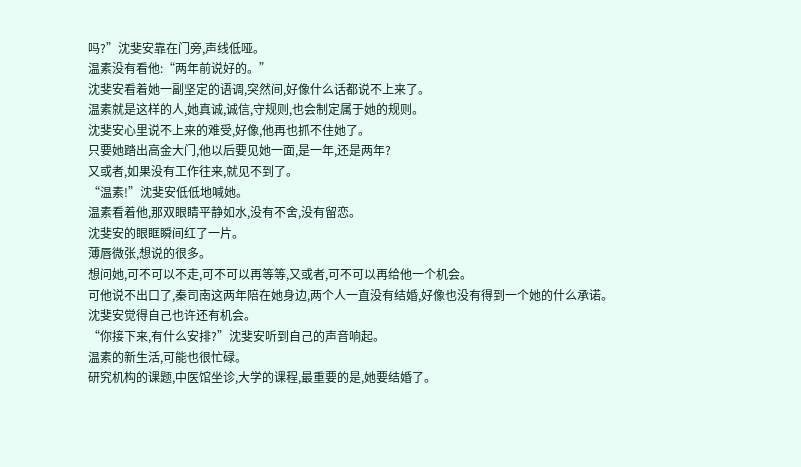吗?”沈斐安靠在门旁,声线低哑。
温素没有看他:“两年前说好的。”
沈斐安看着她一副坚定的语调,突然间,好像什么话都说不上来了。
温素就是这样的人,她真诚,诚信,守规则,也会制定属于她的规则。
沈斐安心里说不上来的难受,好像,他再也抓不住她了。
只要她踏出高金大门,他以后要见她一面,是一年,还是两年?
又或者,如果没有工作往来,就见不到了。
“温素!”沈斐安低低地喊她。
温素看着他,那双眼睛平静如水,没有不舍,没有留恋。
沈斐安的眼眶瞬间红了一片。
薄唇微张,想说的很多。
想问她,可不可以不走,可不可以再等等,又或者,可不可以再给他一个机会。
可他说不出口了,秦司南这两年陪在她身边,两个人一直没有结婚,好像也没有得到一个她的什么承诺。
沈斐安觉得自己也许还有机会。
“你接下来,有什么安排?”沈斐安听到自己的声音响起。
温素的新生活,可能也很忙碌。
研究机构的课题,中医馆坐诊,大学的课程,最重要的是,她要结婚了。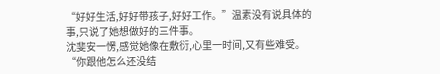“好好生活,好好带孩子,好好工作。”温素没有说具体的事,只说了她想做好的三件事。
沈斐安一愣,感觉她像在敷衍,心里一时间,又有些难受。
“你跟他怎么还没结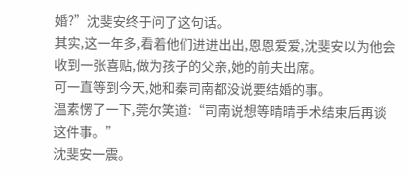婚?”沈斐安终于问了这句话。
其实,这一年多,看着他们进进出出,恩恩爱爱,沈斐安以为他会收到一张喜贴,做为孩子的父亲,她的前夫出席。
可一直等到今天,她和秦司南都没说要结婚的事。
温素愣了一下,莞尔笑道:“司南说想等晴晴手术结束后再谈这件事。”
沈斐安一震。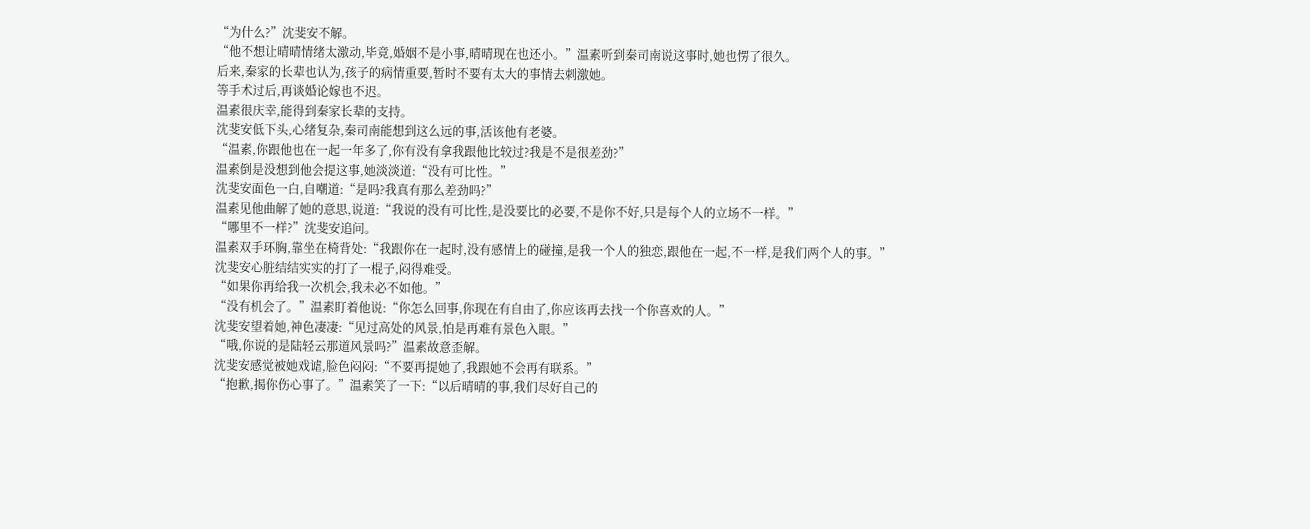“为什么?”沈斐安不解。
“他不想让晴晴情绪太激动,毕竟,婚姻不是小事,晴晴现在也还小。”温素听到秦司南说这事时,她也愣了很久。
后来,秦家的长辈也认为,孩子的病情重要,暂时不要有太大的事情去刺激她。
等手术过后,再谈婚论嫁也不迟。
温素很庆幸,能得到秦家长辈的支持。
沈斐安低下头,心绪复杂,秦司南能想到这么远的事,活该他有老婆。
“温素,你跟他也在一起一年多了,你有没有拿我跟他比较过?我是不是很差劲?”
温素倒是没想到他会提这事,她淡淡道:“没有可比性。”
沈斐安面色一白,自嘲道:“是吗?我真有那么差劲吗?”
温素见他曲解了她的意思,说道:“我说的没有可比性,是没要比的必要,不是你不好,只是每个人的立场不一样。”
“哪里不一样?”沈斐安追问。
温素双手环胸,靠坐在椅背处:“我跟你在一起时,没有感情上的碰撞,是我一个人的独恋,跟他在一起,不一样,是我们两个人的事。”
沈斐安心脏结结实实的打了一棍子,闷得难受。
“如果你再给我一次机会,我未必不如他。”
“没有机会了。”温素盯着他说:“你怎么回事,你现在有自由了,你应该再去找一个你喜欢的人。”
沈斐安望着她,神色凄凄:“见过高处的风景,怕是再难有景色入眼。”
“哦,你说的是陆轻云那道风景吗?”温素故意歪解。
沈斐安感觉被她戏谑,脸色闷闷:“不要再提她了,我跟她不会再有联系。”
“抱歉,揭你伤心事了。”温素笑了一下:“以后晴晴的事,我们尽好自己的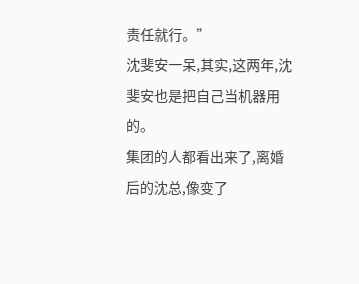责任就行。”
沈斐安一呆,其实,这两年,沈斐安也是把自己当机器用的。
集团的人都看出来了,离婚后的沈总,像变了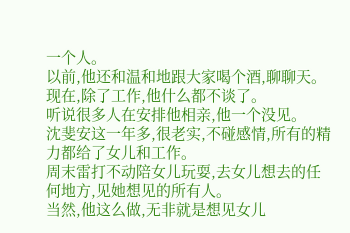一个人。
以前,他还和温和地跟大家喝个酒,聊聊天。
现在,除了工作,他什么都不谈了。
听说很多人在安排他相亲,他一个没见。
沈斐安这一年多,很老实,不碰感情,所有的精力都给了女儿和工作。
周末雷打不动陪女儿玩耍,去女儿想去的任何地方,见她想见的所有人。
当然,他这么做,无非就是想见女儿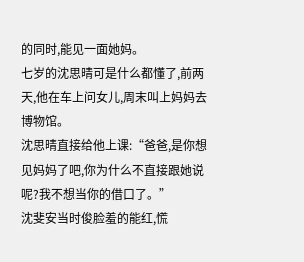的同时,能见一面她妈。
七岁的沈思晴可是什么都懂了,前两天,他在车上问女儿,周末叫上妈妈去博物馆。
沈思晴直接给他上课:“爸爸,是你想见妈妈了吧,你为什么不直接跟她说呢?我不想当你的借口了。”
沈斐安当时俊脸羞的能红,慌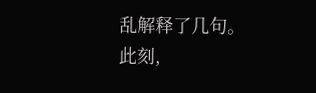乱解释了几句。
此刻,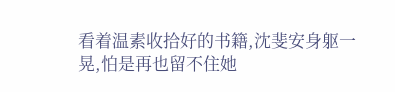看着温素收拾好的书籍,沈斐安身躯一晃,怕是再也留不住她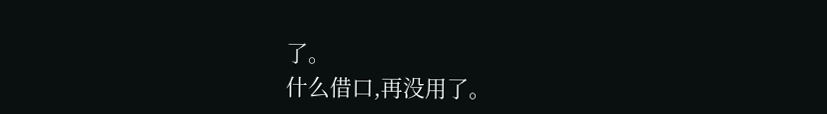了。
什么借口,再没用了。